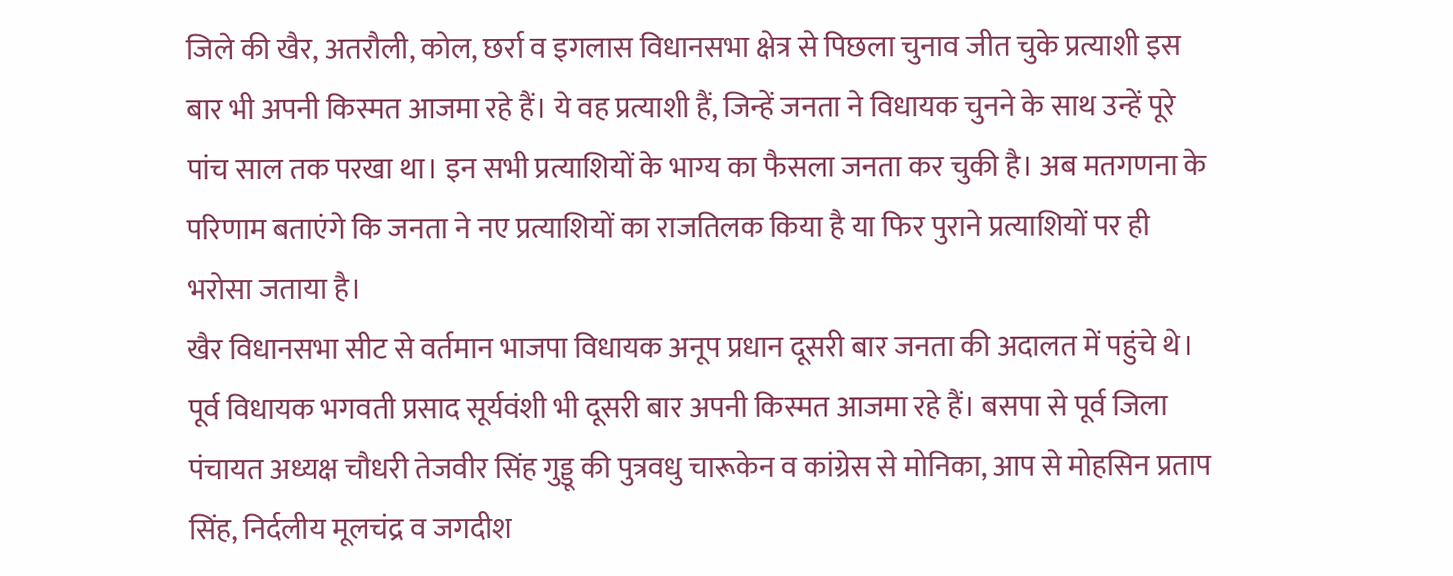जिले की खैर, अतरौली, कोल, छर्रा व इगलास विधानसभा क्षेत्र से पिछला चुनाव जीत चुके प्रत्याशी इस बार भी अपनी किस्मत आजमा रहे हैं। ये वह प्रत्याशी हैं, जिन्हें जनता ने विधायक चुनने के साथ उन्हें पूरे पांच साल तक परखा था। इन सभी प्रत्याशियों के भाग्य का फैसला जनता कर चुकी है। अब मतगणना के परिणाम बताएंगे कि जनता ने नए प्रत्याशियों का राजतिलक किया है या फिर पुराने प्रत्याशियों पर ही भरोसा जताया है।
खैर विधानसभा सीट से वर्तमान भाजपा विधायक अनूप प्रधान दूसरी बार जनता की अदालत में पहुंचे थे। पूर्व विधायक भगवती प्रसाद सूर्यवंशी भी दूसरी बार अपनी किस्मत आजमा रहे हैं। बसपा से पूर्व जिला पंचायत अध्यक्ष चौधरी तेजवीर सिंह गुड्डू की पुत्रवधु चारूकेन व कांग्रेस से मोनिका, आप से मोहसिन प्रताप सिंह, निर्दलीय मूलचंद्र व जगदीश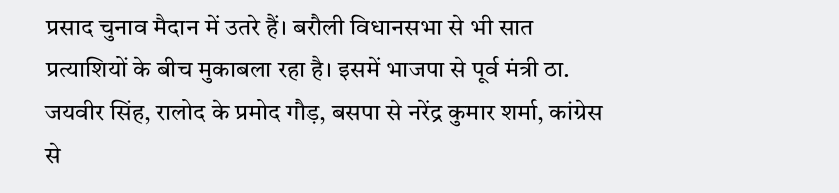प्रसाद चुनाव मैदान में उतरे हैं। बरौली विधानसभा से भी सात प्रत्याशियों के बीच मुकाबला रहा है। इसमें भाजपा से पूर्व मंत्री ठा. जयवीर सिंह, रालोद के प्रमोद गौड़, बसपा से नरेंद्र कुमार शर्मा, कांग्रेस से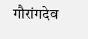गौरांगदेव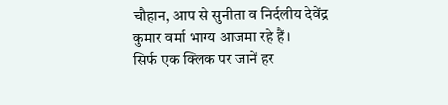चौहान, आप से सुनीता व निर्दलीय देवेंद्र कुमार वर्मा भाग्य आजमा रहे हैं।
सिर्फ एक क्लिक पर जानें हर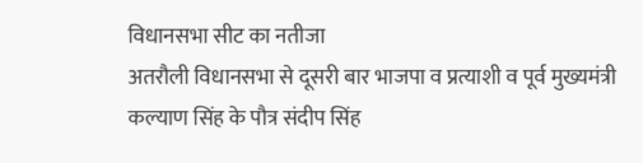विधानसभा सीट का नतीजा
अतरौली विधानसभा से दूसरी बार भाजपा व प्रत्याशी व पूर्व मुख्यमंत्री कल्याण सिंह के पौत्र संदीप सिंह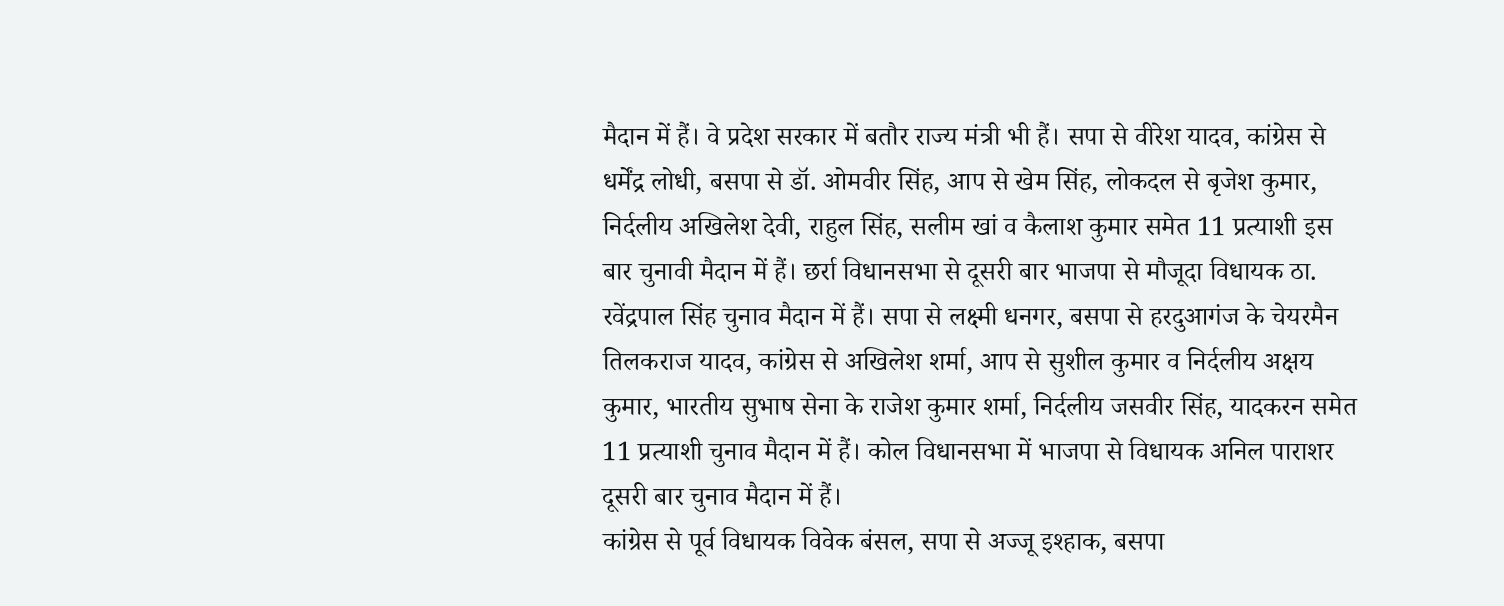मैदान में हैं। वे प्रदेश सरकार में बतौर राज्य मंत्री भी हैं। सपा से वीरेश यादव, कांग्रेस से धर्मेंद्र लोधी, बसपा से डॉ. ओमवीर सिंह, आप से खेम सिंह, लोकदल से बृजेश कुमार, निर्दलीय अखिलेश देवी, राहुल सिंह, सलीम खां व कैलाश कुमार समेत 11 प्रत्याशी इस बार चुनावी मैदान में हैं। छर्रा विधानसभा से दूसरी बार भाजपा से मौजूदा विधायक ठा. रवेंद्रपाल सिंह चुनाव मैदान में हैं। सपा से लक्ष्मी धनगर, बसपा से हरदुआगंज के चेयरमैन तिलकराज यादव, कांग्रेस से अखिलेश शर्मा, आप से सुशील कुमार व निर्दलीय अक्षय कुमार, भारतीय सुभाष सेना के राजेश कुमार शर्मा, निर्दलीय जसवीर सिंह, यादकरन समेत 11 प्रत्याशी चुनाव मैदान में हैं। कोल विधानसभा में भाजपा से विधायक अनिल पाराशर दूसरी बार चुनाव मैदान में हैं।
कांग्रेस से पूर्व विधायक विवेक बंसल, सपा से अज्जू इश्हाक, बसपा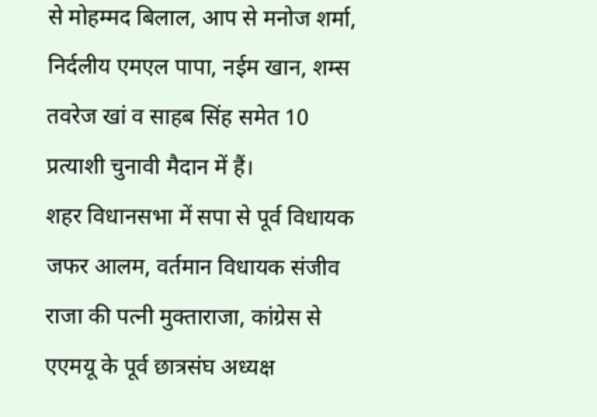से मोहम्मद बिलाल, आप से मनोज शर्मा, निर्दलीय एमएल पापा, नईम खान, शम्स तवरेज खां व साहब सिंह समेत 10 प्रत्याशी चुनावी मैदान में हैं।
शहर विधानसभा में सपा से पूर्व विधायक जफर आलम, वर्तमान विधायक संजीव राजा की पत्नी मुक्ताराजा, कांग्रेस से एएमयू के पूर्व छात्रसंघ अध्यक्ष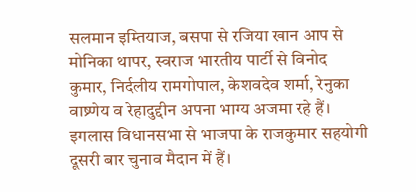सलमान इम्तियाज, बसपा से रजिया खान आप से मोनिका थापर, स्वराज भारतीय पार्टी से विनोद कुमार, निर्दलीय रामगोपाल, केशवदेव शर्मा, रेनुका वाष्र्णेय व रेहादुद्दीन अपना भाग्य अजमा रहे हैं। इगलास विधानसभा से भाजपा के राजकुमार सहयोगी दूसरी बार चुनाव मैदान में हैं।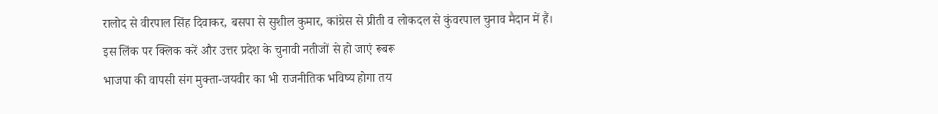रालोद से वीरपाल सिंह दिवाकर, बसपा से सुशील कुमार, कांग्रेस से प्रीती व लोकदल से कुंवरपाल चुनाव मैदान में हैं।
इस लिंक पर क्लिक करें और उत्तर प्रदेश के चुनावी नतीजों से हो जाएं रूबरू
भाजपा की वापसी संग मुक्ता-जयवीर का भी राजनीतिक भविष्य होगा तय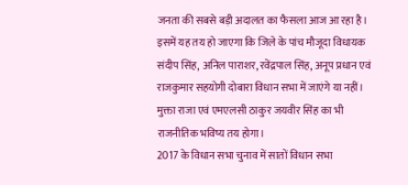जनता की सबसे बड़ी अदालत का फैसला आज आ रहा है। इसमें यह तय हो जाएगा कि जिले के पांच मौजूदा विधायक संदीप सिंह, अनिल पाराशर, रवेंद्रपाल सिंह, अनूप प्रधान एवं राजकुमार सहयोगी दोबारा विधान सभा में जाएंगे या नहीं। मुक्ता राजा एवं एमएलसी ठाकुर जयवीर सिंह का भी राजनीतिक भविष्य तय होगा।
2017 के विधान सभा चुनाव में सातों विधान सभा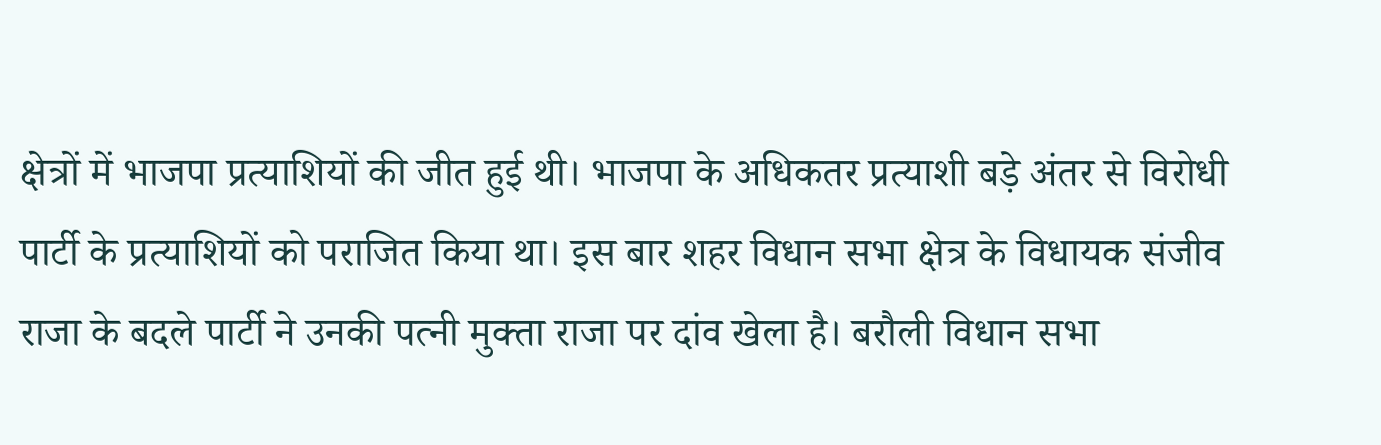क्षेत्रों में भाजपा प्रत्याशियों की जीत हुई थी। भाजपा के अधिकतर प्रत्याशी बड़े अंतर से विरोधी पार्टी के प्रत्याशियों को पराजित किया था। इस बार शहर विधान सभा क्षेत्र के विधायक संजीव राजा के बदले पार्टी ने उनकी पत्नी मुक्ता राजा पर दांव खेला है। बरौली विधान सभा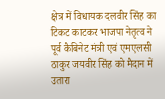क्षेत्र में विधायक दलवीर सिंह का टिकट काटकर भाजपा नेतृत्व ने पूर्व कैबिनेट मंत्री एवं एमएलसी ठाकुर जयवीर सिंह को मैदान में उतारा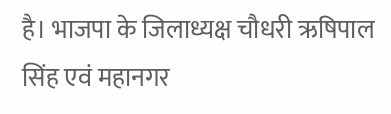है। भाजपा के जिलाध्यक्ष चौधरी ऋषिपाल सिंह एवं महानगर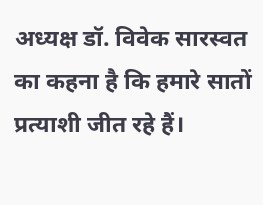अध्यक्ष डॉ. विवेक सारस्वत का कहना है कि हमारे सातों प्रत्याशी जीत रहे हैं।